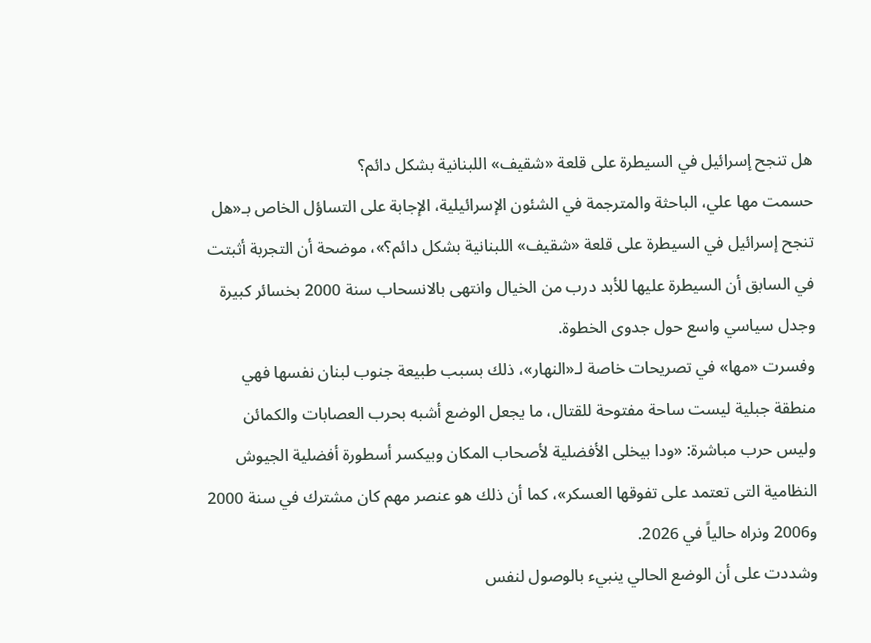هل تنجح إسرائيل في السيطرة على قلعة «شقيف» اللبنانية بشكل دائم؟
حسمت مها علي، الباحثة والمترجمة في الشئون الإسرائيلية، الإجابة على التساؤل الخاص بـ«هل تنجح إسرائيل في السيطرة على قلعة «شقيف» اللبنانية بشكل دائم؟»، موضحة أن التجربة أثبتت في السابق أن السيطرة عليها للأبد درب من الخيال وانتهى بالانسحاب سنة 2000 بخسائر كبيرة وجدل سياسي واسع حول جدوى الخطوة.
وفسرت «مها» في تصريحات خاصة لـ«النهار»، ذلك بسبب طبيعة جنوب لبنان نفسها فهي منطقة جبلية ليست ساحة مفتوحة للقتال، ما يجعل الوضع أشبه بحرب العصابات والكمائن وليس حرب مباشرة: «ودا بيخلى الأفضلية لأصحاب المكان وبيكسر أسطورة أفضلية الجيوش النظامية التى تعتمد على تفوقها العسكر»، كما أن ذلك هو عنصر مهم كان مشترك في سنة 2000 و2006 ونراه حالياً في 2026.
وشددت على أن الوضع الحالي ينبيء بالوصول لنفس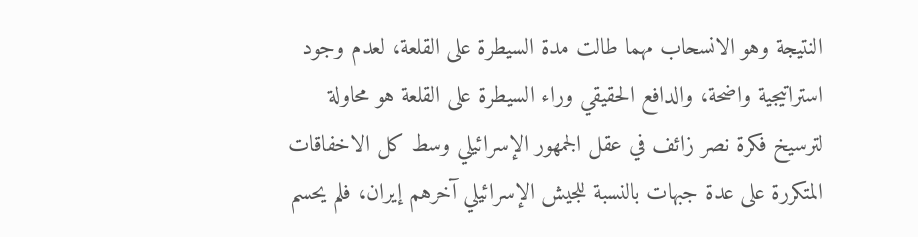النتيجة وهو الانسحاب مهما طالت مدة السيطرة على القلعة، لعدم وجود استراتيجية واضحة، والدافع الحقيقي وراء السيطرة على القلعة هو محاولة لترسيخ فكرة نصر زائف في عقل الجمهور الإسرائيلي وسط كل الاخفاقات المتكررة على عدة جبهات بالنسبة للجيش الإسرائيلي آخرهم إيران، فلم يحسم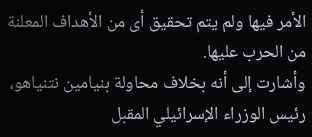الأمر فيها ولم يتم تحقيق أى من الأهداف المعلنة من الحرب عليها.
وأشارت إلى أنه بخلاف محاولة بنيامين نتنياهو، رئيس الوزراء الإسرائيلي المقبل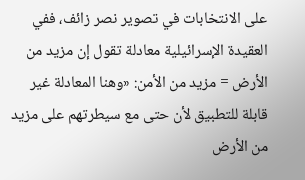على الانتخابات في تصوير نصر زائف، ففي العقيدة الإسرائيلية معادلة تقول إن مزيد من الأرض = مزيد من الأمن: «وهنا المعادلة غير قابلة للتطبيق لأن حتى مع سيطرتهم على مزيد من الأرض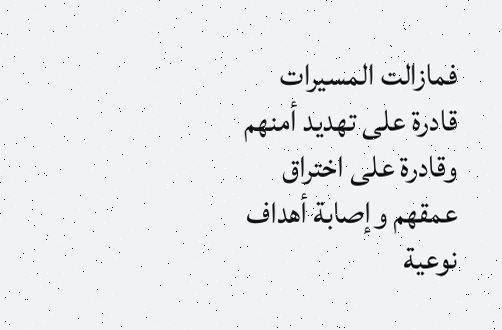فمازالت المسيرات قادرة على تهديد أمنهم وقادرة على اختراق عمقهم وإصابة أهداف نوعية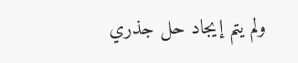ولم يتم إيجاد حل جذري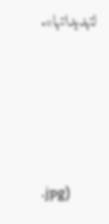لتهديداتها».





.jpg)